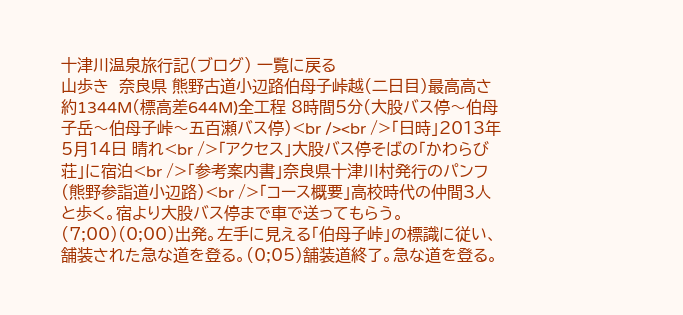十津川温泉旅行記(ブログ) 一覧に戻る
山歩き  奈良県 熊野古道小辺路伯母子峠越(二日目)最高高さ約1344M(標高差644M)全工程 8時間5分(大股バス停〜伯母子岳〜伯母子峠〜五百瀬バス停)<br /><br />「日時」2013年5月14日 晴れ<br />「アクセス」大股バス停そばの「かわらび荘」に宿泊<br />「参考案内書」奈良県十津川村発行のパンフ(熊野参詣道小辺路)<br />「コース概要」高校時代の仲間3人と歩く。宿より大股バス停まで車で送ってもらう。(7;00)(0;00)出発。左手に見える「伯母子峠」の標識に従い、舗装された急な道を登る。(0;05)舗装道終了。急な道を登る。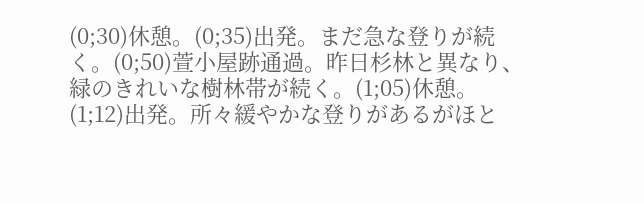(0;30)休憩。(0;35)出発。まだ急な登りが続く。(0;50)萱小屋跡通過。昨日杉林と異なり、緑のきれいな樹林帯が続く。(1;05)休憩。(1;12)出発。所々緩やかな登りがあるがほと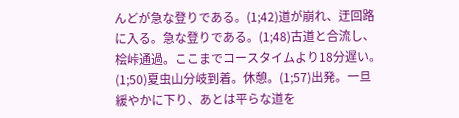んどが急な登りである。(1;42)道が崩れ、迂回路に入る。急な登りである。(1;48)古道と合流し、桧峠通過。ここまでコースタイムより18分遅い。(1;50)夏虫山分岐到着。休憩。(1;57)出発。一旦緩やかに下り、あとは平らな道を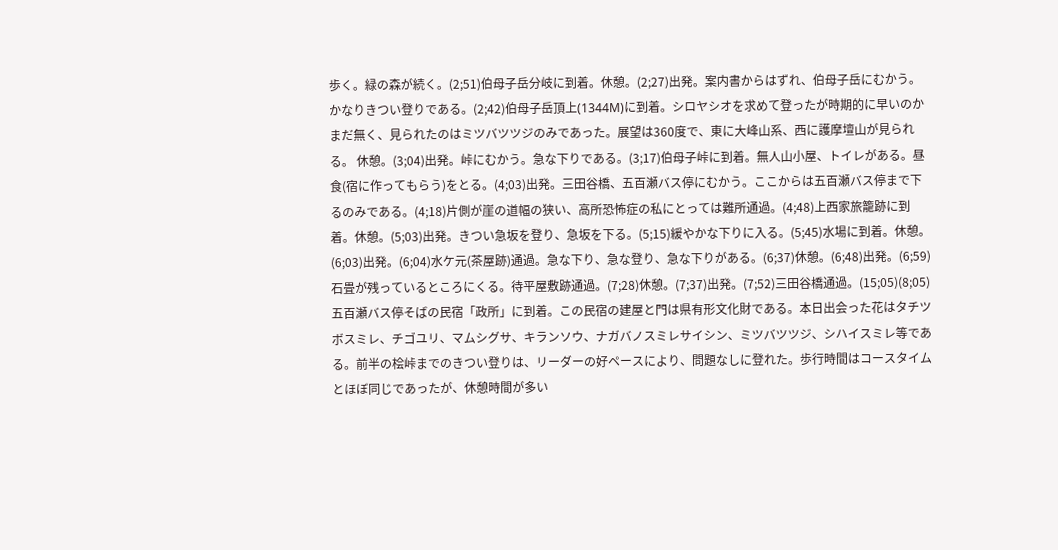歩く。緑の森が続く。(2;51)伯母子岳分岐に到着。休憩。(2;27)出発。案内書からはずれ、伯母子岳にむかう。かなりきつい登りである。(2;42)伯母子岳頂上(1344M)に到着。シロヤシオを求めて登ったが時期的に早いのかまだ無く、見られたのはミツバツツジのみであった。展望は360度で、東に大峰山系、西に護摩壇山が見られる。 休憩。(3;04)出発。峠にむかう。急な下りである。(3;17)伯母子峠に到着。無人山小屋、トイレがある。昼食(宿に作ってもらう)をとる。(4;03)出発。三田谷橋、五百瀬バス停にむかう。ここからは五百瀬バス停まで下るのみである。(4;18)片側が崖の道幅の狭い、高所恐怖症の私にとっては難所通過。(4;48)上西家旅籠跡に到着。休憩。(5;03)出発。きつい急坂を登り、急坂を下る。(5;15)緩やかな下りに入る。(5;45)水場に到着。休憩。(6;03)出発。(6;04)水ケ元(茶屋跡)通過。急な下り、急な登り、急な下りがある。(6;37)休憩。(6;48)出発。(6;59)石畳が残っているところにくる。待平屋敷跡通過。(7;28)休憩。(7;37)出発。(7;52)三田谷橋通過。(15;05)(8;05)五百瀬バス停そばの民宿「政所」に到着。この民宿の建屋と門は県有形文化財である。本日出会った花はタチツボスミレ、チゴユリ、マムシグサ、キランソウ、ナガバノスミレサイシン、ミツバツツジ、シハイスミレ等である。前半の桧峠までのきつい登りは、リーダーの好ペースにより、問題なしに登れた。歩行時間はコースタイムとほぼ同じであったが、休憩時間が多い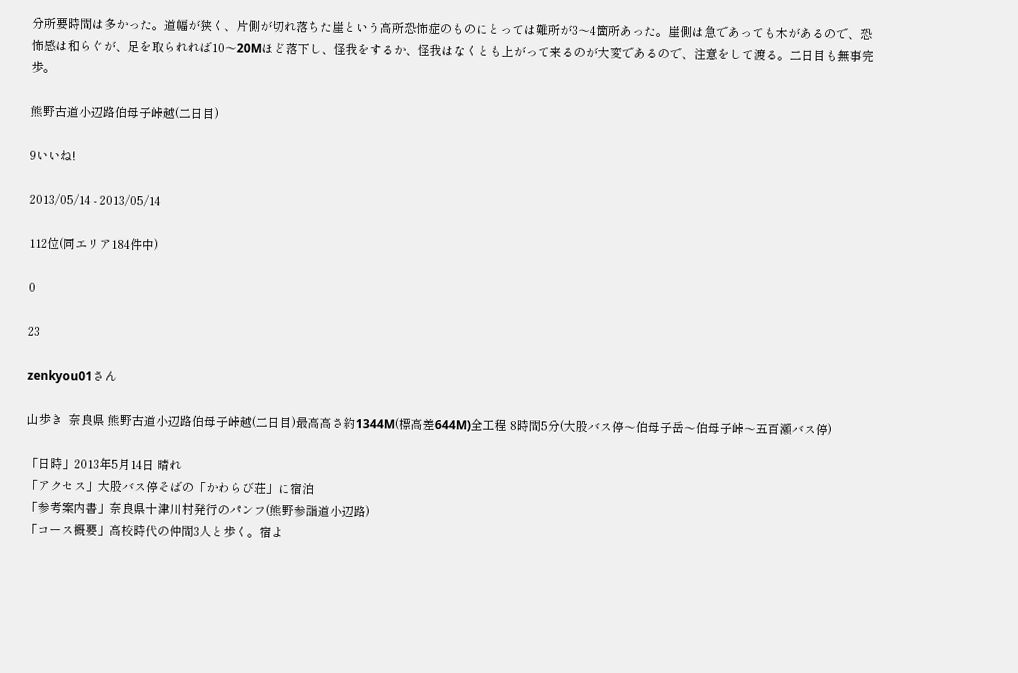分所要時間は多かった。道幅が狭く、片側が切れ落ちた崖という高所恐怖症のものにとっては難所が3〜4箇所あった。崖側は急であっても木があるので、恐怖感は和らぐが、足を取られれば10〜20Mほど落下し、怪我をするか、怪我はなくとも上がって来るのが大変であるので、注意をして渡る。二日目も無事完歩。

熊野古道小辺路伯母子峠越(二日目)

9いいね!

2013/05/14 - 2013/05/14

112位(同エリア184件中)

0

23

zenkyou01さん

山歩き  奈良県 熊野古道小辺路伯母子峠越(二日目)最高高さ約1344M(標高差644M)全工程 8時間5分(大股バス停〜伯母子岳〜伯母子峠〜五百瀬バス停)

「日時」2013年5月14日 晴れ
「アクセス」大股バス停そばの「かわらび荘」に宿泊
「参考案内書」奈良県十津川村発行のパンフ(熊野参詣道小辺路)
「コース概要」高校時代の仲間3人と歩く。宿よ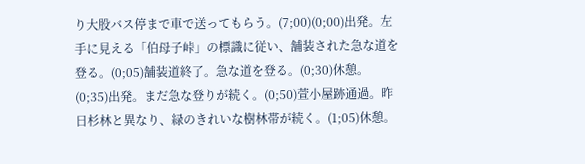り大股バス停まで車で送ってもらう。(7;00)(0;00)出発。左手に見える「伯母子峠」の標識に従い、舗装された急な道を登る。(0;05)舗装道終了。急な道を登る。(0;30)休憩。(0;35)出発。まだ急な登りが続く。(0;50)萱小屋跡通過。昨日杉林と異なり、緑のきれいな樹林帯が続く。(1;05)休憩。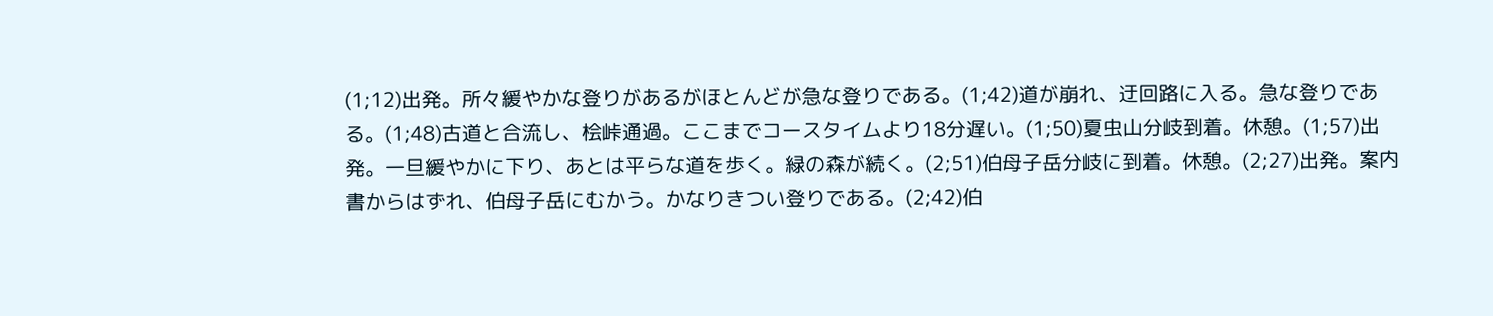(1;12)出発。所々緩やかな登りがあるがほとんどが急な登りである。(1;42)道が崩れ、迂回路に入る。急な登りである。(1;48)古道と合流し、桧峠通過。ここまでコースタイムより18分遅い。(1;50)夏虫山分岐到着。休憩。(1;57)出発。一旦緩やかに下り、あとは平らな道を歩く。緑の森が続く。(2;51)伯母子岳分岐に到着。休憩。(2;27)出発。案内書からはずれ、伯母子岳にむかう。かなりきつい登りである。(2;42)伯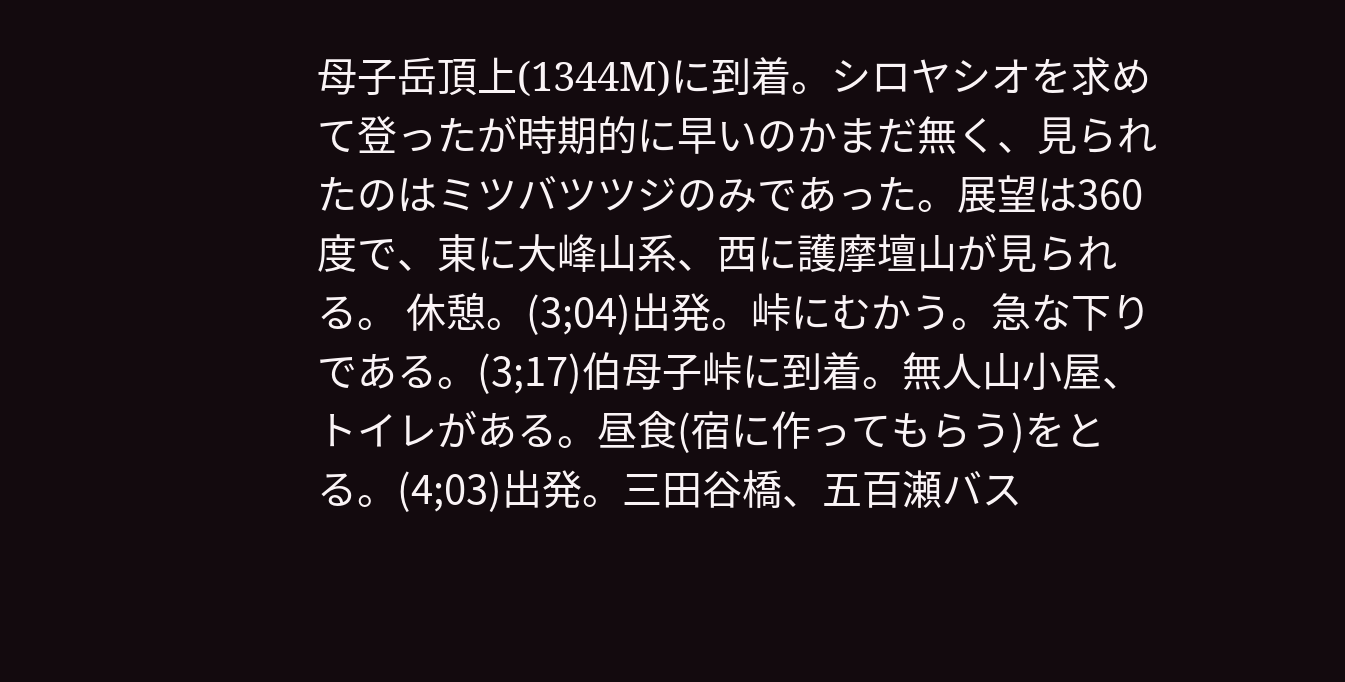母子岳頂上(1344M)に到着。シロヤシオを求めて登ったが時期的に早いのかまだ無く、見られたのはミツバツツジのみであった。展望は360度で、東に大峰山系、西に護摩壇山が見られる。 休憩。(3;04)出発。峠にむかう。急な下りである。(3;17)伯母子峠に到着。無人山小屋、トイレがある。昼食(宿に作ってもらう)をとる。(4;03)出発。三田谷橋、五百瀬バス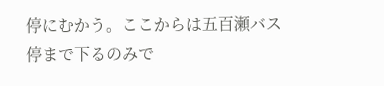停にむかう。ここからは五百瀬バス停まで下るのみで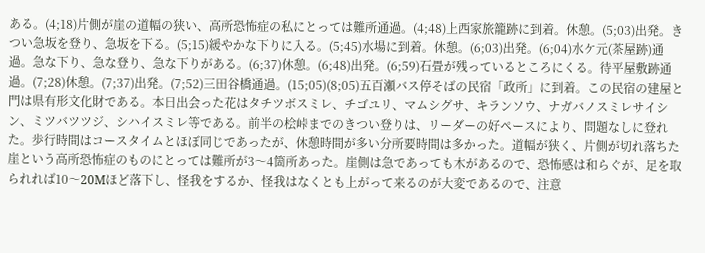ある。(4;18)片側が崖の道幅の狭い、高所恐怖症の私にとっては難所通過。(4;48)上西家旅籠跡に到着。休憩。(5;03)出発。きつい急坂を登り、急坂を下る。(5;15)緩やかな下りに入る。(5;45)水場に到着。休憩。(6;03)出発。(6;04)水ケ元(茶屋跡)通過。急な下り、急な登り、急な下りがある。(6;37)休憩。(6;48)出発。(6;59)石畳が残っているところにくる。待平屋敷跡通過。(7;28)休憩。(7;37)出発。(7;52)三田谷橋通過。(15;05)(8;05)五百瀬バス停そばの民宿「政所」に到着。この民宿の建屋と門は県有形文化財である。本日出会った花はタチツボスミレ、チゴユリ、マムシグサ、キランソウ、ナガバノスミレサイシン、ミツバツツジ、シハイスミレ等である。前半の桧峠までのきつい登りは、リーダーの好ペースにより、問題なしに登れた。歩行時間はコースタイムとほぼ同じであったが、休憩時間が多い分所要時間は多かった。道幅が狭く、片側が切れ落ちた崖という高所恐怖症のものにとっては難所が3〜4箇所あった。崖側は急であっても木があるので、恐怖感は和らぐが、足を取られれば10〜20Mほど落下し、怪我をするか、怪我はなくとも上がって来るのが大変であるので、注意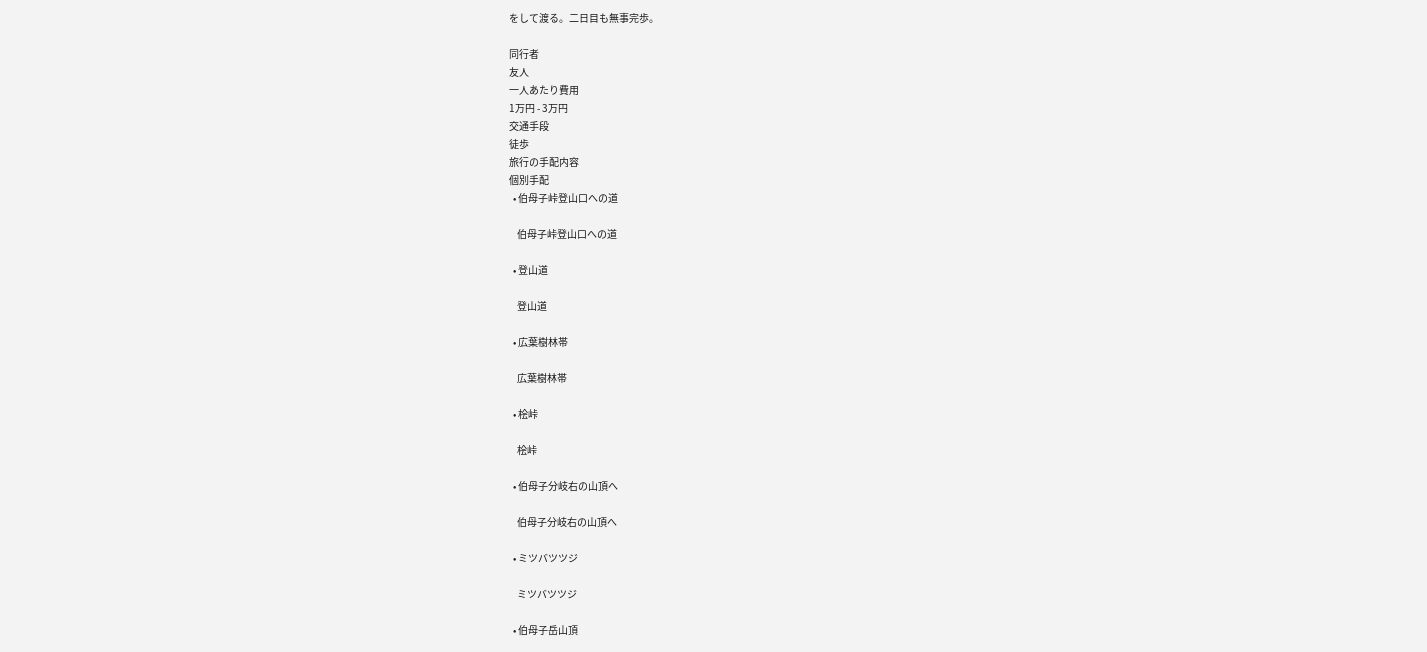をして渡る。二日目も無事完歩。

同行者
友人
一人あたり費用
1万円 - 3万円
交通手段
徒歩
旅行の手配内容
個別手配
  • 伯母子峠登山口への道

    伯母子峠登山口への道

  • 登山道

    登山道

  • 広葉樹林帯

    広葉樹林帯

  • 桧峠

    桧峠

  • 伯母子分岐右の山頂へ

    伯母子分岐右の山頂へ

  • ミツバツツジ

    ミツバツツジ

  • 伯母子岳山頂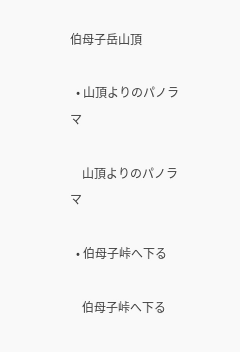伯母子岳山頂

  • 山頂よりのパノラマ

    山頂よりのパノラマ

  • 伯母子峠へ下る

    伯母子峠へ下る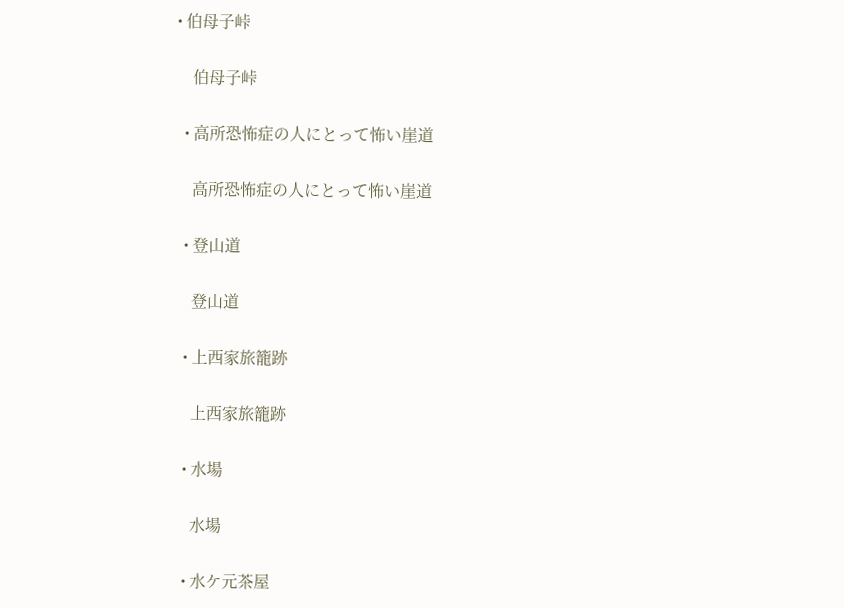• 伯母子峠

    伯母子峠

  • 高所恐怖症の人にとって怖い崖道

    高所恐怖症の人にとって怖い崖道

  • 登山道

    登山道

  • 上西家旅籠跡

    上西家旅籠跡

  • 水場

    水場

  • 水ケ元茶屋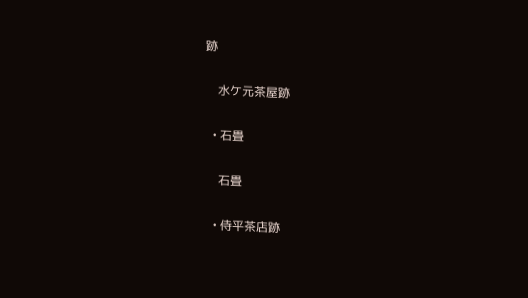跡

    水ケ元茶屋跡

  • 石畳

    石畳

  • 侍平茶店跡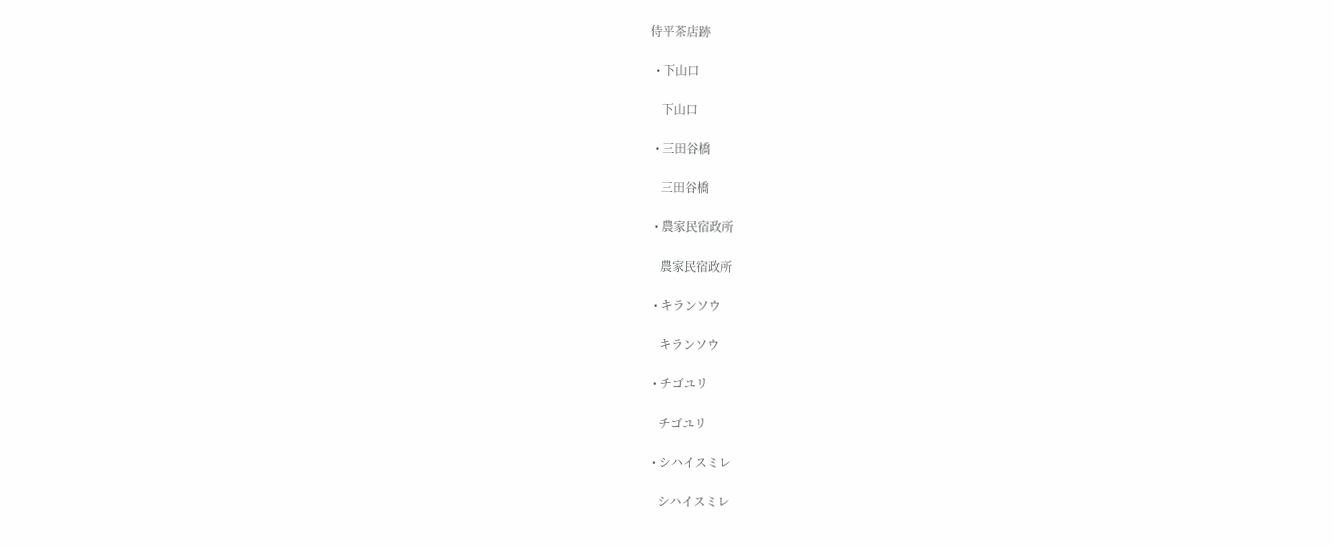侍平茶店跡

  • 下山口

    下山口

  • 三田谷橋

    三田谷橋

  • 農家民宿政所

    農家民宿政所

  • キランソウ

    キランソウ

  • チゴユリ

    チゴユリ

  • シハイスミレ

    シハイスミレ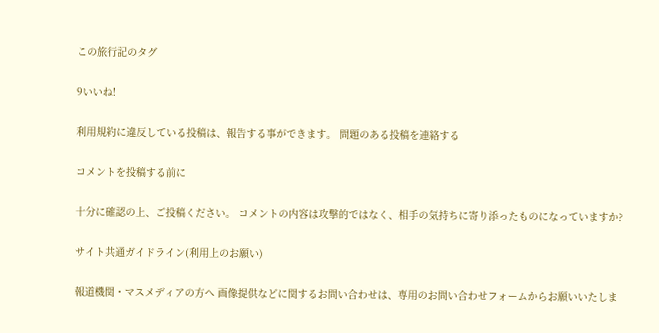この旅行記のタグ

9いいね!

利用規約に違反している投稿は、報告する事ができます。 問題のある投稿を連絡する

コメントを投稿する前に

十分に確認の上、ご投稿ください。 コメントの内容は攻撃的ではなく、相手の気持ちに寄り添ったものになっていますか?

サイト共通ガイドライン(利用上のお願い)

報道機関・マスメディアの方へ 画像提供などに関するお問い合わせは、専用のお問い合わせフォームからお願いいたしま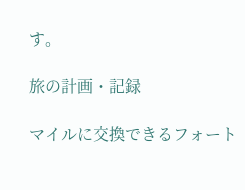す。

旅の計画・記録

マイルに交換できるフォート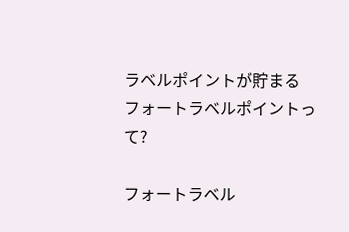ラベルポイントが貯まる
フォートラベルポイントって?

フォートラベル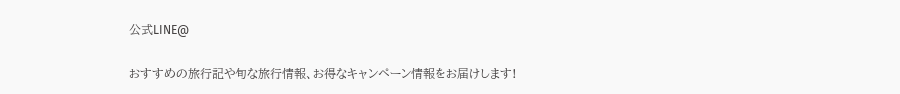公式LINE@

おすすめの旅行記や旬な旅行情報、お得なキャンペーン情報をお届けします!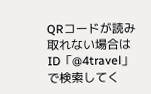QRコードが読み取れない場合はID「@4travel」で検索してく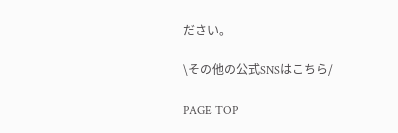ださい。

\その他の公式SNSはこちら/

PAGE TOP